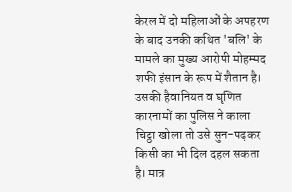केरल में दो महिलाओं के अपहरण के बाद उनकी कथित 'बलि' के मामले का मुख्य आरोपी मोहम्मद शफी इंसान के रूप में शैतान है। उसकी हैवानियत व घृणित कारनामों का पुलिस ने काला चिट्ठा खोला तो उसे सुन-पढ़कर किसी का भी दिल दहल सकता है। मात्र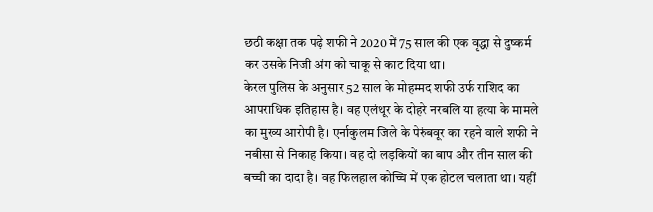छठी कक्षा तक पढ़े शफी ने 2020 में 75 साल की एक वृद्धा से दुष्कर्म कर उसके निजी अंग को चाकू से काट दिया था।
केरल पुलिस के अनुसार 52 साल के मोहम्मद शफी उर्फ राशिद का आपराधिक इतिहास है। वह एलंथूर के दोहरे नरबलि या हत्या के मामले का मुख्य आरोपी है। एर्नाकुलम जिले के पेरुंबवूर का रहने वाले शफी ने नबीसा से निकाह किया। वह दो लड़कियों का बाप और तीन साल की बच्ची का दादा है। वह फिलहाल कोच्चि में एक होटल चलाता था। यहीं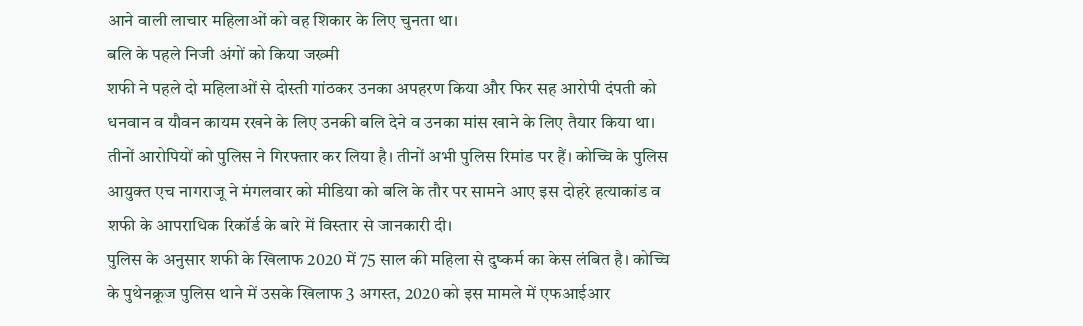आने वाली लाचार महिलाओं को वह शिकार के लिए चुनता था।
बलि के पहले निजी अंगों को किया जख्मी
शफी ने पहले दो महिलाओं से दोस्ती गांठकर उनका अपहरण किया और फिर सह आरोपी दंपती को धनवान व यौवन कायम रखने के लिए उनकी बलि देने व उनका मांस खाने के लिए तैयार किया था। तीनों आरोपियों को पुलिस ने गिरफ्तार कर लिया है। तीनों अभी पुलिस रिमांड पर हैं। कोच्चि के पुलिस आयुक्त एच नागराजू ने मंगलवार को मीडिया को बलि के तौर पर सामने आए इस दोहरे हत्याकांड व शफी के आपराधिक रिकॉर्ड के बारे में विस्तार से जानकारी दी।
पुलिस के अनुसार शफी के खिलाफ 2020 में 75 साल की महिला से दुष्कर्म का केस लंबित है। कोच्चि के पुथेनक्रूज पुलिस थाने में उसके खिलाफ 3 अगस्त, 2020 को इस मामले में एफआईआर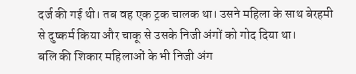दर्ज की गई थी। तब वह एक ट्रक चालक था। उसने महिला के साथ बेरहमी से दुष्कर्म किया और चाकू से उसके निजी अंगों को गोद दिया था।
बलि की शिकार महिलाओं के भी निजी अंग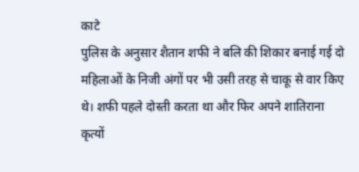काटे
पुलिस के अनुसार शैतान शफी ने बलि की शिकार बनाई गई दो महिलाओं के निजी अंगों पर भी उसी तरह से चाकू से वार किए थे। शफी पहले दोस्ती करता था और फिर अपने शातिराना कृत्यों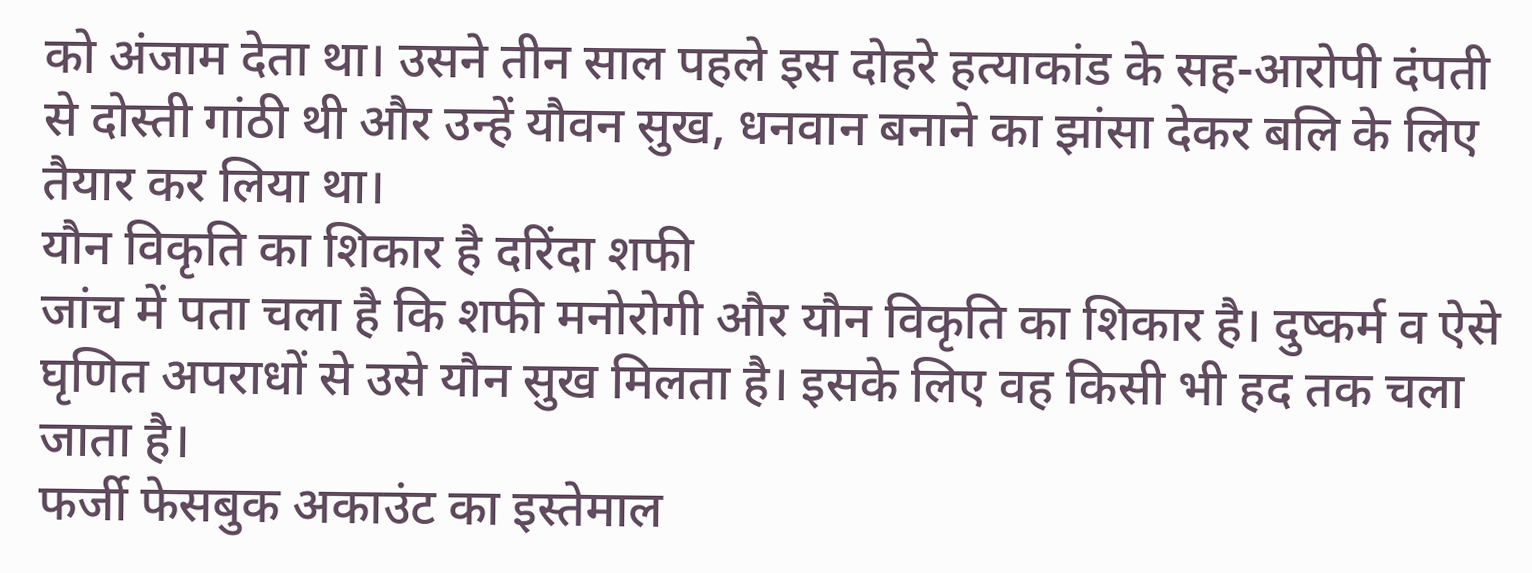को अंजाम देता था। उसने तीन साल पहले इस दोहरे हत्याकांड के सह-आरोपी दंपती से दोस्ती गांठी थी और उन्हें यौवन सुख, धनवान बनाने का झांसा देकर बलि के लिए तैयार कर लिया था।
यौन विकृति का शिकार है दरिंदा शफी
जांच में पता चला है कि शफी मनोरोगी और यौन विकृति का शिकार है। दुष्कर्म व ऐसे घृणित अपराधों से उसे यौन सुख मिलता है। इसके लिए वह किसी भी हद तक चला जाता है।
फर्जी फेसबुक अकाउंट का इस्तेमाल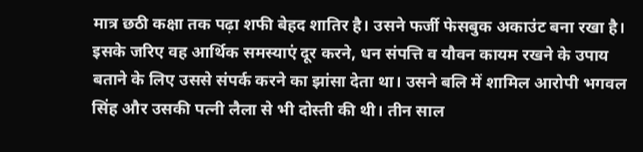मात्र छठी कक्षा तक पढ़ा शफी बेहद शातिर है। उसने फर्जी फेसबुक अकाउंट बना रखा है। इसके जरिए वह आर्थिक समस्याएं दूर करने, धन संपत्ति व यौवन कायम रखने के उपाय बताने के लिए उससे संपर्क करने का झांसा देता था। उसने बलि में शामिल आरोपी भगवल सिंह और उसकी पत्नी लैला से भी दोस्ती की थी। तीन साल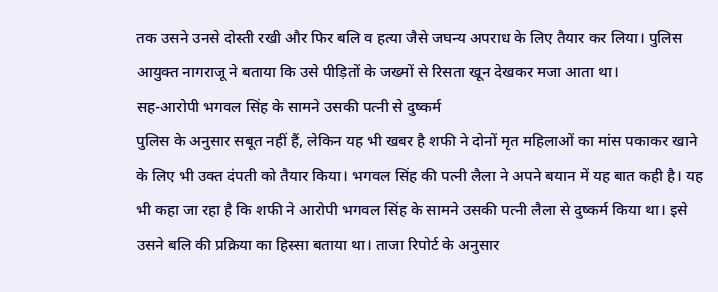तक उसने उनसे दोस्ती रखी और फिर बलि व हत्या जैसे जघन्य अपराध के लिए तैयार कर लिया। पुलिस आयुक्त नागराजू ने बताया कि उसे पीड़ितों के जख्मों से रिसता खून देखकर मजा आता था।
सह-आरोपी भगवल सिंह के सामने उसकी पत्नी से दुष्कर्म
पुलिस के अनुसार सबूत नहीं हैं, लेकिन यह भी खबर है शफी ने दोनों मृत महिलाओं का मांस पकाकर खाने के लिए भी उक्त दंपती को तैयार किया। भगवल सिंह की पत्नी लैला ने अपने बयान में यह बात कही है। यह भी कहा जा रहा है कि शफी ने आरोपी भगवल सिंह के सामने उसकी पत्नी लैला से दुष्कर्म किया था। इसे उसने बलि की प्रक्रिया का हिस्सा बताया था। ताजा रिपोर्ट के अनुसार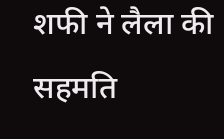शफी ने लैला की सहमति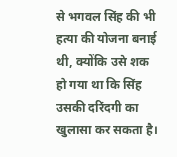से भगवल सिंह की भी हत्या की योजना बनाई थी, क्योंकि उसे शक हो गया था कि सिंह उसकी दरिंदगी का खुलासा कर सकता है।